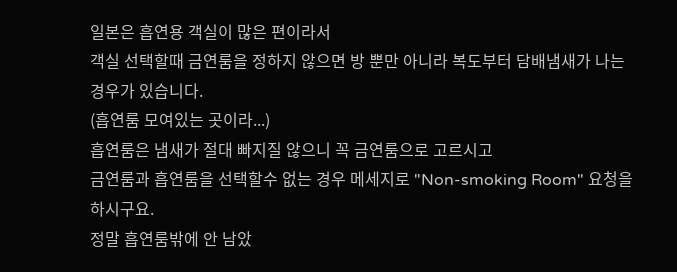일본은 흡연용 객실이 많은 편이라서
객실 선택할때 금연룸을 정하지 않으면 방 뿐만 아니라 복도부터 담배냄새가 나는 경우가 있습니다.
(흡연룸 모여있는 곳이라...)
흡연룸은 냄새가 절대 빠지질 않으니 꼭 금연룸으로 고르시고
금연룸과 흡연룸을 선택할수 없는 경우 메세지로 "Non-smoking Room" 요청을 하시구요.
정말 흡연룸밖에 안 남았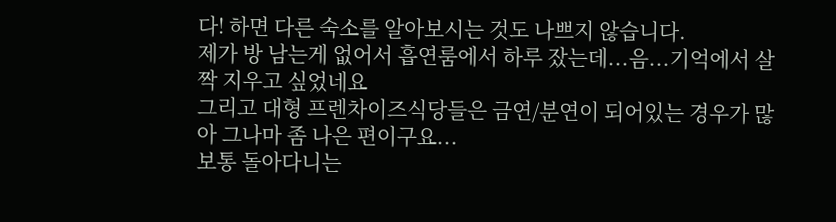다! 하면 다른 숙소를 알아보시는 것도 나쁘지 않습니다.
제가 방 남는게 없어서 흡연룸에서 하루 잤는데...음...기억에서 살짝 지우고 싶었네요
그리고 대형 프렌차이즈식당들은 금연/분연이 되어있는 경우가 많아 그나마 좀 나은 편이구요...
보통 돌아다니는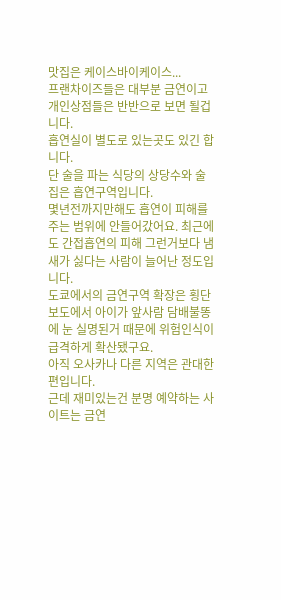맛집은 케이스바이케이스...
프랜차이즈들은 대부분 금연이고 개인상점들은 반반으로 보면 될겁니다.
흡연실이 별도로 있는곳도 있긴 합니다.
단 술을 파는 식당의 상당수와 술집은 흡연구역입니다.
몇년전까지만해도 흡연이 피해를 주는 범위에 안들어갔어요. 최근에도 간접흡연의 피해 그런거보다 냄새가 싫다는 사람이 늘어난 정도입니다.
도쿄에서의 금연구역 확장은 횡단보도에서 아이가 앞사람 담배불똥에 눈 실명된거 때문에 위험인식이 급격하게 확산됐구요.
아직 오사카나 다른 지역은 관대한 편입니다.
근데 재미있는건 분명 예약하는 사이트는 금연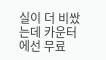실이 더 비쌌는데 카운터에선 무료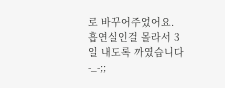로 바꾸어주었어요.
흡연실인걸 몰라서 3일 내도록 까였습니다 -_-;;